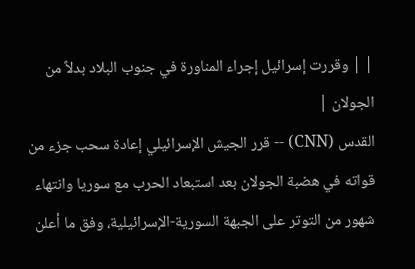| | وقررت إسرائيل إجراء المناورة في جنوب البلاد بدلاً من الجولان |
القدس (CNN) -- قرر الجيش الإسرائيلي إعادة سحب جزء من قواته في هضبة الجولان بعد استبعاد الحرب مع سوريا وانتهاء شهور من التوتر على الجبهة السورية-الإسرائيلية، وفق ما أعلن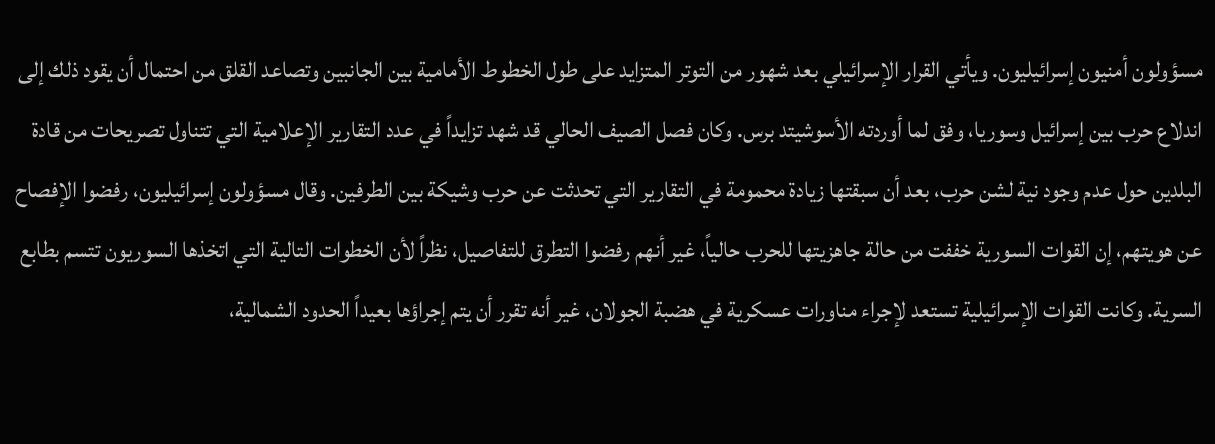مسؤولون أمنيون إسرائيليون. ويأتي القرار الإسرائيلي بعد شهور من التوتر المتزايد على طول الخطوط الأمامية بين الجانبين وتصاعد القلق من احتمال أن يقود ذلك إلى اندلاع حرب بين إسرائيل وسوريا، وفق لما أوردته الأسوشيتد برس. وكان فصل الصيف الحالي قد شهد تزايداً في عدد التقارير الإعلامية التي تتناول تصريحات من قادة البلدين حول عدم وجود نية لشن حرب، بعد أن سبقتها زيادة محمومة في التقارير التي تحدثت عن حرب وشيكة بين الطرفين. وقال مسؤولون إسرائيليون، رفضوا الإفصاح عن هويتهم، إن القوات السورية خففت من حالة جاهزيتها للحرب حالياً، غير أنهم رفضوا التطرق للتفاصيل، نظراً لأن الخطوات التالية التي اتخذها السوريون تتسم بطابع السرية. وكانت القوات الإسرائيلية تستعد لإجراء مناورات عسكرية في هضبة الجولان، غير أنه تقرر أن يتم إجراؤها بعيداً الحدود الشمالية،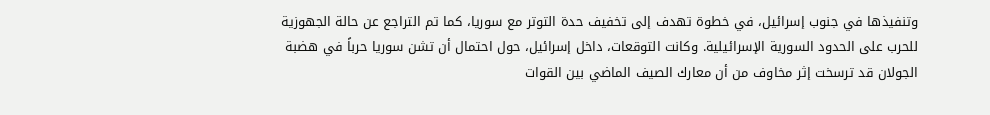وتنفيذها في جنوب إسرائيل، في خطوة تهدف إلى تخفيف حدة التوتر مع سوريا، كما تم التراجع عن حالة الجهوزية للحرب على الحدود السورية الإسرائيلية. وكانت التوقعات، داخل إسرائيل، حول احتمال أن تشن سوريا حرباً في هضبة الجولان قد ترسخت إثر مخاوف من أن معارك الصيف الماضي بين القوات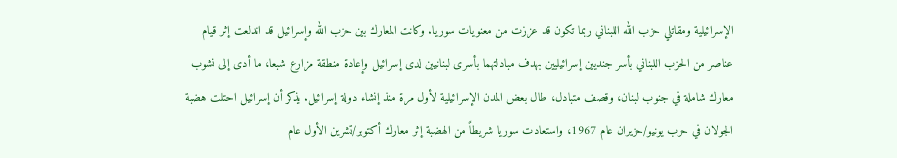الإسرائيلية ومقاتلي حزب الله اللبناني ربما تكون قد عززت من معنويات سوريا. وكانت المعارك بين حزب الله وإسرائيل قد اندلعت إثر قيام عناصر من الحزب اللبناني بأسر جنديين إسرائيليين بهدف مبادلتهما بأسرى لبنانيين لدى إسرائيل وإعادة منطقة مزارع شبعا، ما أدى إلى نشوب معارك شاملة في جنوب لبنان، وقصف متبادل، طال بعض المدن الإسرائيلية لأول مرة منذ إنشاء دولة إسرائيل. يذكر أن إسرائيل احتلت هضبة الجولان في حرب يونيو/حزيران عام 1967، واستعادت سوريا شريطاً من الهضبة إثر معارك أكتوبر/تشرين الأول عام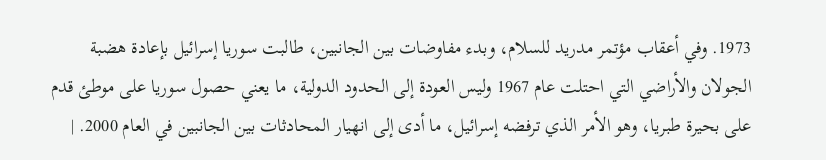1973. وفي أعقاب مؤتمر مدريد للسلام، وبدء مفاوضات بين الجانبين، طالبت سوريا إسرائيل بإعادة هضبة الجولان والأراضي التي احتلت عام 1967 وليس العودة إلى الحدود الدولية، ما يعني حصول سوريا على موطئ قدم على بحيرة طبريا، وهو الأمر الذي ترفضه إسرائيل، ما أدى إلى انهيار المحادثات بين الجانبين في العام 2000. |